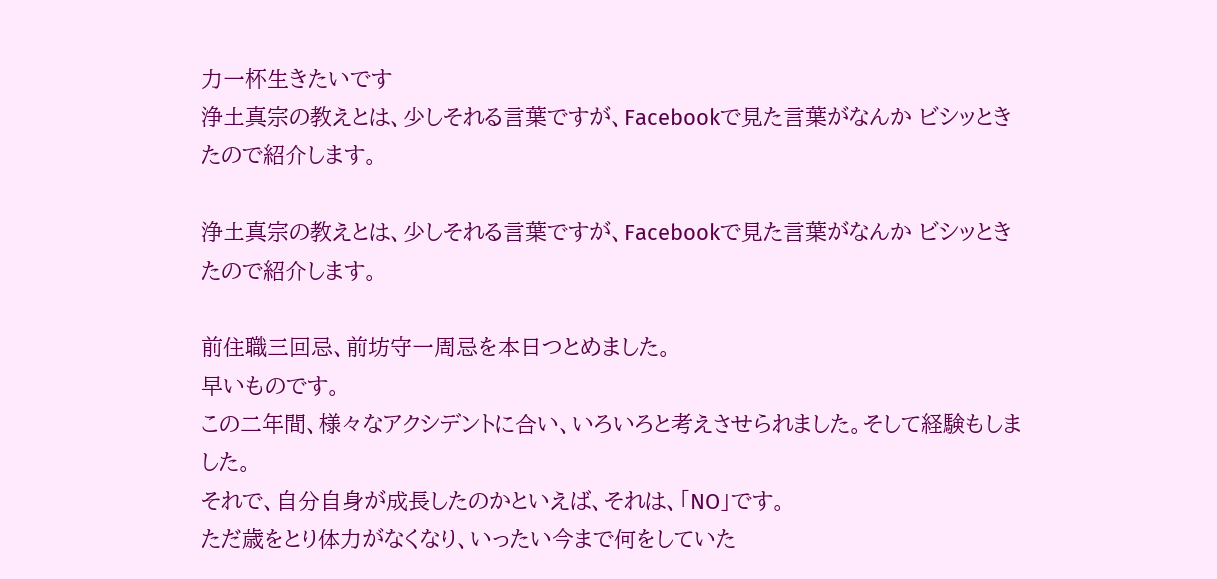力一杯生きたいです
浄土真宗の教えとは、少しそれる言葉ですが、Facebookで見た言葉がなんか ビシッときたので紹介します。

浄土真宗の教えとは、少しそれる言葉ですが、Facebookで見た言葉がなんか ビシッときたので紹介します。

前住職三回忌、前坊守一周忌を本日つとめました。
早いものです。
この二年間、様々なアクシデントに合い、いろいろと考えさせられました。そして経験もしました。
それで、自分自身が成長したのかといえば、それは、「NO」です。
ただ歳をとり体力がなくなり、いったい今まで何をしていた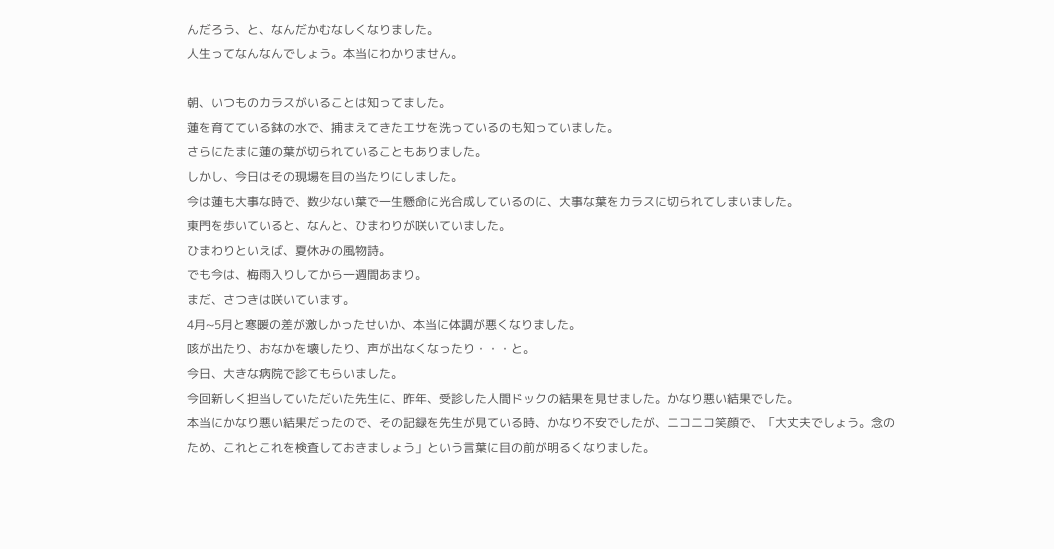んだろう、と、なんだかむなしくなりました。
人生ってなんなんでしょう。本当にわかりません。

朝、いつものカラスがいることは知ってました。
蓮を育てている鉢の水で、捕まえてきたエサを洗っているのも知っていました。
さらにたまに蓮の葉が切られていることもありました。
しかし、今日はその現場を目の当たりにしました。
今は蓮も大事な時で、数少ない葉で一生懸命に光合成しているのに、大事な葉をカラスに切られてしまいました。
東門を歩いていると、なんと、ひまわりが咲いていました。
ひまわりといえば、夏休みの風物詩。
でも今は、梅雨入りしてから一週間あまり。
まだ、さつきは咲いています。
4月~5月と寒暖の差が激しかったせいか、本当に体調が悪くなりました。
咳が出たり、おなかを壊したり、声が出なくなったり・・・と。
今日、大きな病院で診てもらいました。
今回新しく担当していただいた先生に、昨年、受診した人間ドックの結果を見せました。かなり悪い結果でした。
本当にかなり悪い結果だったので、その記録を先生が見ている時、かなり不安でしたが、ニコニコ笑顔で、「大丈夫でしょう。念のため、これとこれを検査しておきましょう」という言葉に目の前が明るくなりました。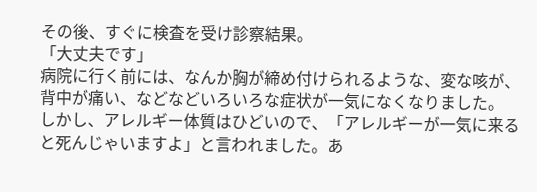その後、すぐに検査を受け診察結果。
「大丈夫です」
病院に行く前には、なんか胸が締め付けられるような、変な咳が、背中が痛い、などなどいろいろな症状が一気になくなりました。
しかし、アレルギー体質はひどいので、「アレルギーが一気に来ると死んじゃいますよ」と言われました。あ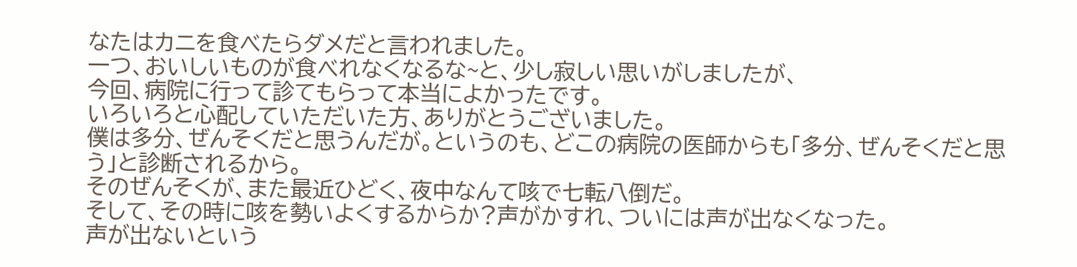なたはカニを食べたらダメだと言われました。
一つ、おいしいものが食べれなくなるな~と、少し寂しい思いがしましたが、
今回、病院に行って診てもらって本当によかったです。
いろいろと心配していただいた方、ありがとうございました。
僕は多分、ぜんそくだと思うんだが。というのも、どこの病院の医師からも「多分、ぜんそくだと思う」と診断されるから。
そのぜんそくが、また最近ひどく、夜中なんて咳で七転八倒だ。
そして、その時に咳を勢いよくするからか?声がかすれ、ついには声が出なくなった。
声が出ないという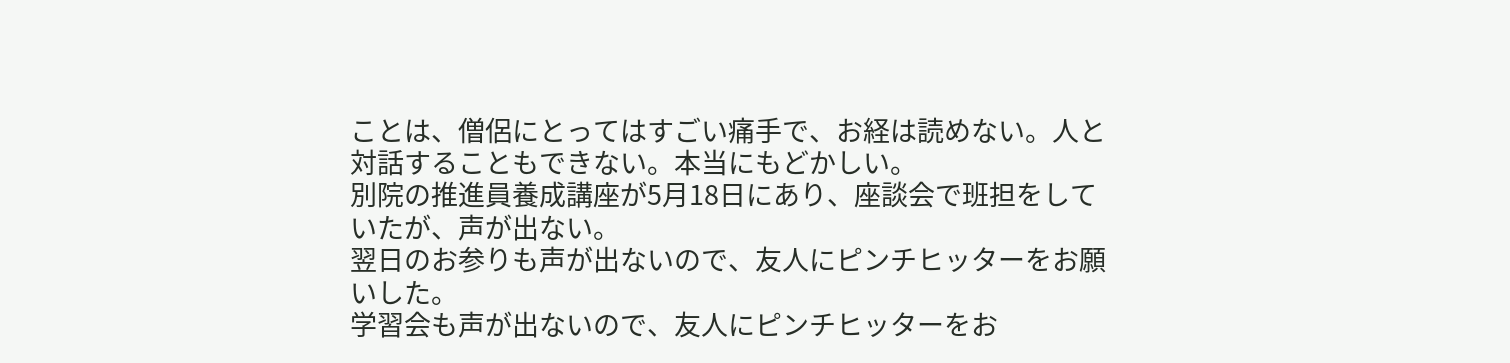ことは、僧侶にとってはすごい痛手で、お経は読めない。人と対話することもできない。本当にもどかしい。
別院の推進員養成講座が5月18日にあり、座談会で班担をしていたが、声が出ない。
翌日のお参りも声が出ないので、友人にピンチヒッターをお願いした。
学習会も声が出ないので、友人にピンチヒッターをお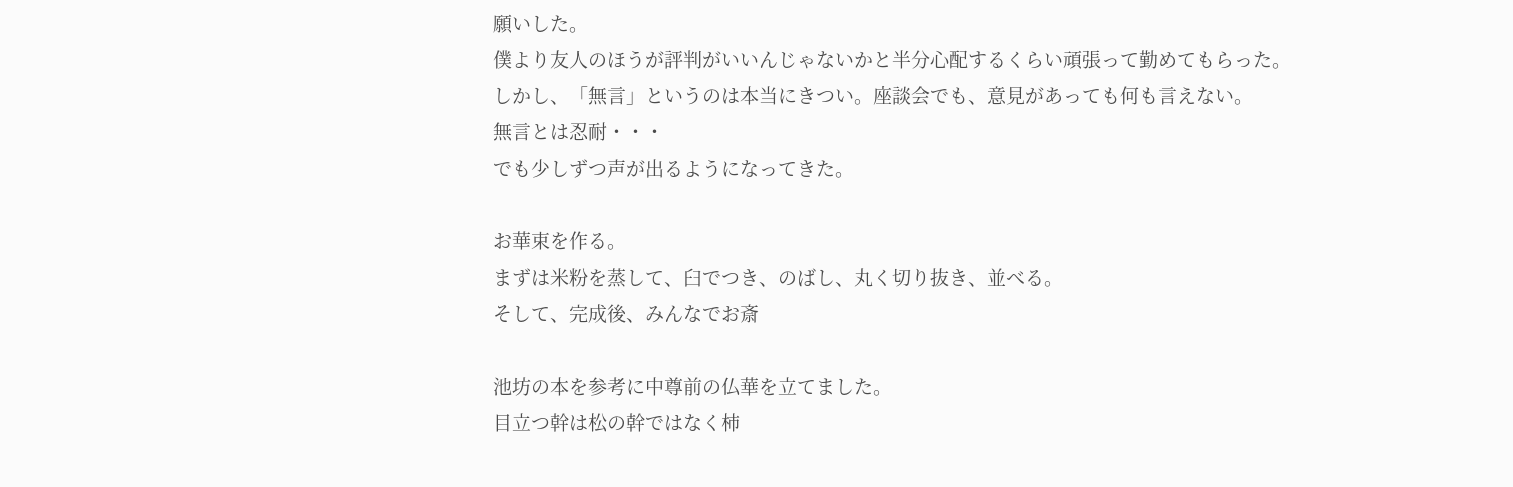願いした。
僕より友人のほうが評判がいいんじゃないかと半分心配するくらい頑張って勤めてもらった。
しかし、「無言」というのは本当にきつい。座談会でも、意見があっても何も言えない。
無言とは忍耐・・・
でも少しずつ声が出るようになってきた。

お華束を作る。
まずは米粉を蒸して、臼でつき、のばし、丸く切り抜き、並べる。
そして、完成後、みんなでお斎

池坊の本を参考に中尊前の仏華を立てました。
目立つ幹は松の幹ではなく柿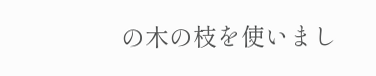の木の枝を使いまし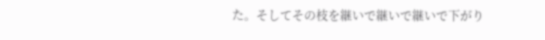た。そしてその枝を継いで継いで継いで下がり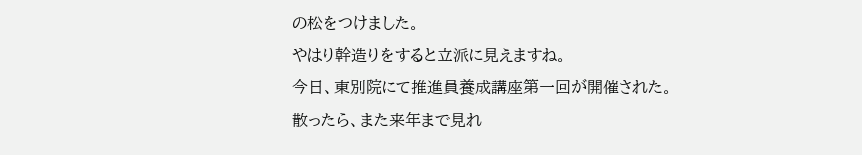の松をつけました。
やはり幹造りをすると立派に見えますね。
今日、東別院にて推進員養成講座第一回が開催された。
散ったら、また来年まで見れ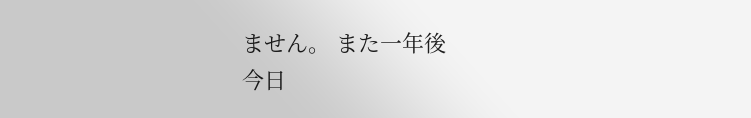ません。 また一年後
今日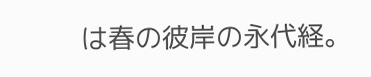は春の彼岸の永代経。